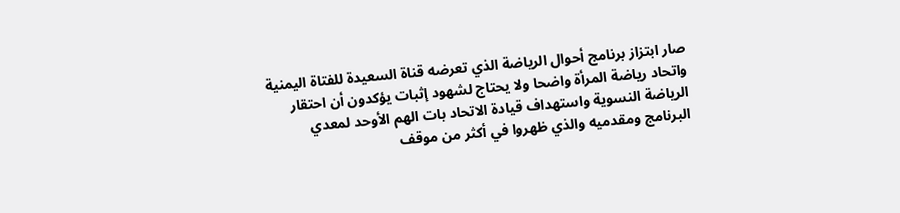صار ابتزاز برنامج أحوال الرياضة الذي تعرضه قناة السعيدة للفتاة اليمنية واتحاد رياضة المرأة واضحا ولا يحتاج لشهود إثبات يؤكدون أن احتقار الرياضة النسوية واستهداف قيادة الاتحاد بات الهم الأوحد لمعدي البرنامج ومقدميه والذي ظهروا في أكثر من موقف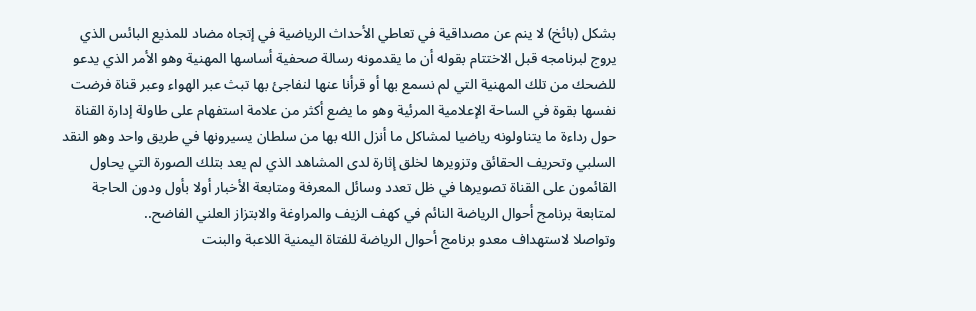بشكل (بائخ) لا ينم عن مصداقية في تعاطي الأحداث الرياضية في إتجاه مضاد للمذيع البائس الذي يروج لبرنامجه قبل الاختتام بقوله أن ما يقدمونه رسالة صحفية أساسها المهنية وهو الأمر الذي يدعو للضحك من تلك المهنية التي لم نسمع بها أو قرأنا عنها لنفاجئ بها تبث عبر الهواء وعبر قناة فرضت نفسها بقوة في الساحة الإعلامية المرئية وهو ما يضع أكثر من علامة استفهام على طاولة إدارة القناة حول رداءة ما يتناولونه رياضيا لمشاكل ما أنزل الله بها من سلطان يسيرونها في طريق واحد وهو النقد السلبي وتحريف الحقائق وتزويرها لخلق إثارة لدى المشاهد الذي لم يعد بتلك الصورة التي يحاول القائمون على القناة تصويرها في ظل تعدد وسائل المعرفة ومتابعة الأخبار أولا بأول ودون الحاجة لمتابعة برنامج أحوال الرياضة النائم في كهف الزيف والمراوغة والابتزاز العلني الفاضح..
وتواصلا لاستهداف معدو برنامج أحوال الرياضة للفتاة اليمنية اللاعبة والبنت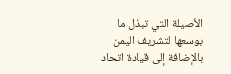الأصيلة التي تبذل ما بوسعها لتشريف اليمن بالإضافة إلى قيادة اتحاد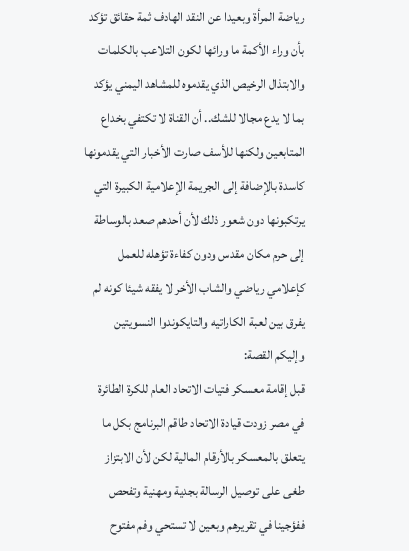رياضة المرأة وبعيدا عن النقد الهادف ثمة حقائق تؤكد بأن وراء الأكمة ما ورائها لكون التلاعب بالكلمات والابتذال الرخيص الذي يقدموه للمشاهد اليمني يؤكد بما لا يدع مجالا للشك.. أن القناة لا تكتفي بخداع المتابعين ولكنها للأسف صارت الأخبار التي يقدمونها كاسدة بالإضافة إلى الجريمة الإعلامية الكبيرة التي يرتكبونها دون شعور ذلك لأن أحدهم صعد بالوساطة إلى حرم مكان مقدس ودون كفاءة تؤهله للعمل كإعلامي رياضي والشاب الأخر لا يفقه شيئا كونه لم يفرق بين لعبة الكاراتيه والتايكوندوا النسويتين وإليكم القصة:
قبل إقامة معسكر فتيات الاتحاد العام للكرة الطائرة في مصر زودت قيادة الاتحاد طاقم البرنامج بكل ما يتعلق بالمعسكر بالأرقام المالية لكن لأن الابتزاز طغى على توصيل الرسالة بجدية ومهنية وتفحص ففؤجينا في تقريرهم وبعين لا تستحي وفم مفتوح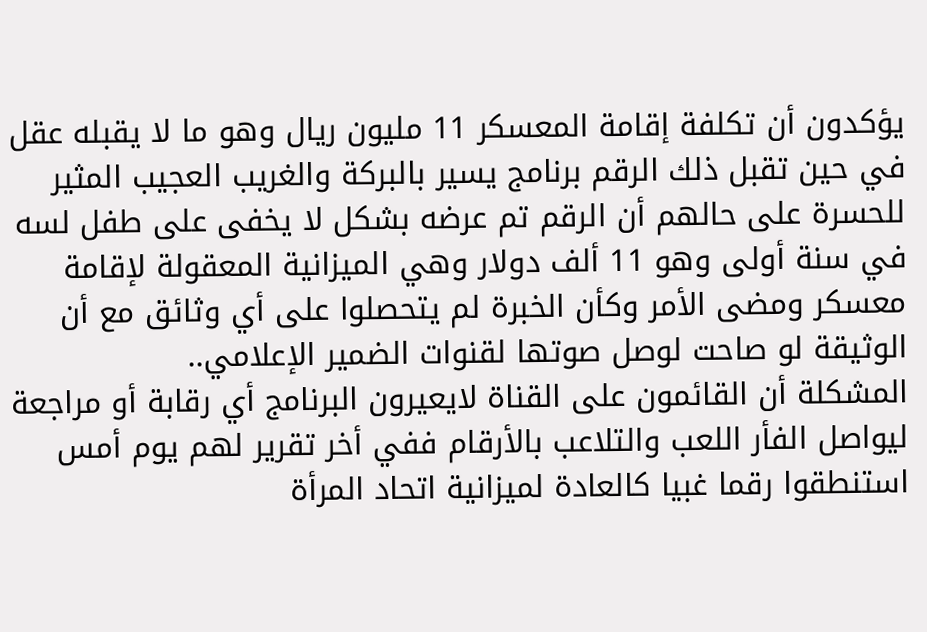يؤكدون أن تكلفة إقامة المعسكر 11 مليون ريال وهو ما لا يقبله عقل في حين تقبل ذلك الرقم برنامج يسير بالبركة والغريب العجيب المثير للحسرة على حالهم أن الرقم تم عرضه بشكل لا يخفى على طفل لسه في سنة أولى وهو 11 ألف دولار وهي الميزانية المعقولة لإقامة معسكر ومضى الأمر وكأن الخبرة لم يتحصلوا على أي وثائق مع أن الوثيقة لو صاحت لوصل صوتها لقنوات الضمير الإعلامي..
المشكلة أن القائمون على القناة لايعيرون البرنامج أي رقابة أو مراجعة ليواصل الفأر اللعب والتلاعب بالأرقام ففي أخر تقرير لهم يوم أمس استنطقوا رقما غبيا كالعادة لميزانية اتحاد المرأة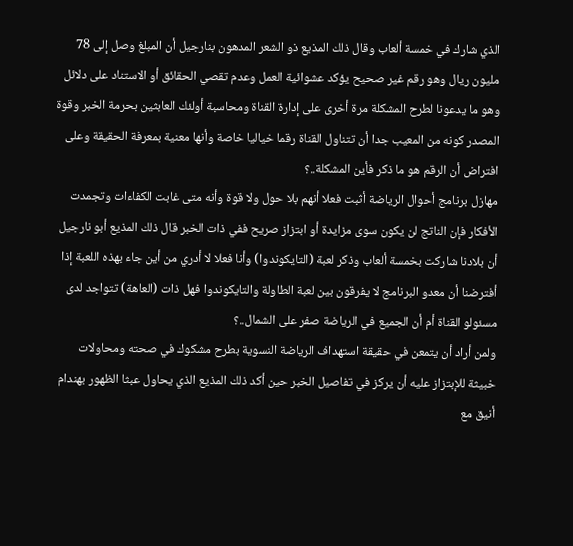الذي شارك في خمسة ألعاب وقال ذلك المذيع ذو الشعر المدهون بنارجيل أن المبلغ وصل إلى 78 مليون ريال وهو رقم غير صحيح يؤكد عشوائية العمل وعدم تقصي الحقائق أو الاستناد على دلائل وهو ما يدعونا لطرح المشكلة مرة أخرى على إدارة القناة ومحاسبة أولئك العابثين بحرمة الخبر وقوة المصدر كونه من المعيب جدا أن تتناول القناة رقما خياليا خاصة وأنها معنية بمعرفة الحقيقة وعلى افتراض أن الرقم هو ما ذكر فأين المشكلة..؟
مهازل برنامج أحوال الرياضة أثبت فعلا أنهم بلا حول ولا قوة وأنه متى غابت الكفاءات وتجمدت الأفكار فإن الناتج لن يكون سوى مزايدة أو ابتزاز صريح ففي ذات الخبر قال ذلك المذيع أبو نارجيل أن بلادنا شاركت بخمسة ألعاب وذكر لعبة (التايكوندوا) وأنا فعلا لا أدري من أين جاء بهذه اللعبة إذا أفترضنا أن معدو البرنامج لا يفرقون بين لعبة الطاولة والتايكوندوا فهل ذات (العاهة) تتواجد لدى مسئولو القناة أم أن الجميع في الرياضة صفر على الشمال..؟
ولمن أراد أن يتمعن في حقيقة استهداف الرياضة النسوية بطرح مشكوك في صحته ومحاولات خبيثة للإبتزاز عليه أن يركز في تفاصيل الخبر حين أكد ذلك المذيع الذي يحاول عبثا الظهور بهندام أنيق مع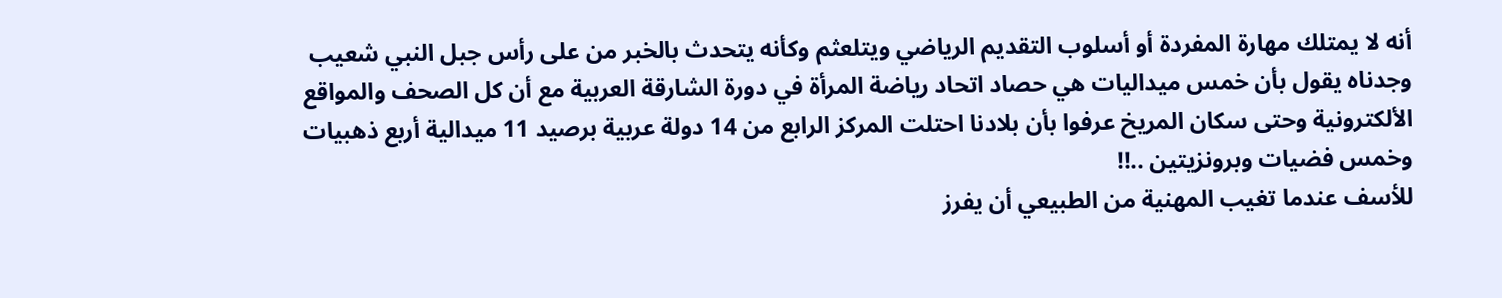أنه لا يمتلك مهارة المفردة أو أسلوب التقديم الرياضي ويتلعثم وكأنه يتحدث بالخبر من على رأس جبل النبي شعيب وجدناه يقول بأن خمس ميداليات هي حصاد اتحاد رياضة المرأة في دورة الشارقة العربية مع أن كل الصحف والمواقع الألكترونية وحتى سكان المريخ عرفوا بأن بلادنا احتلت المركز الرابع من 14 دولة عربية برصيد 11 ميدالية أربع ذهبيات وخمس فضيات وبرونزيتين ..!!
للأسف عندما تغيب المهنية من الطبيعي أن يفرز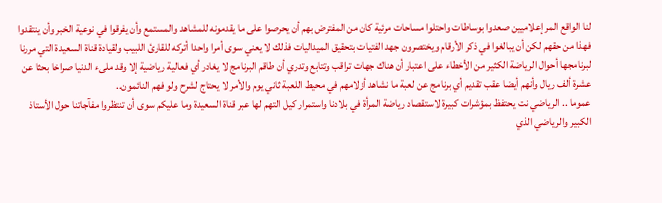لنا الواقع المر إعلاميين صعدوا بوساطات واحتلوا مساحات مرئية كان من المفترض بهم أن يحرصوا على ما يقدمونه للمشاهد والمستمع وأن يفرقوا في نوعية الخبر وأن ينتقدوا فهذا من حقهم لكن أن يبالغوا في ذكر الأرقام ويختصرون جهد الفتيات بتحقيق الميداليات فذلك لا يعني سوى أمرا واحدا أتركه للقارئ اللبيب ولقيادة قناة السعيدة التي مررنا لبرنامجها أحوال الرياضة الكثير من الأخطاء على اعتبار أن هناك جهات تراقب وتتابع وتدري أن طاقم البرنامج لا يغادر أي فعالية رياضية إلا وقد ملىء الدنيا صراخا بحثا عن عشرة ألف ريال وأنهم أيضا عقب تقديم أي برنامج عن لعبة ما نشاهد أزلامهم في محيط اللعبة ثاني يوم والأمر لا يحتاج لشرح ولو فهم النائمون..
عموما .. الرياضي نت يحتفظ بمؤشرات كبيرة لاستقصاد رياضة المرأة في بلادنا واستمرار كيل التهم لها عبر قناة السعيدة وما عليكم سوى أن تنتظروا مفآجاتنا حول الأستاذ الكبير والرياضي الذي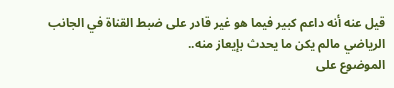قيل عنه أنه داعم كبير فيما هو غير قادر على ضبط القناة في الجانب الرياضي مالم يكن ما يحدث بإيعاز منه..
الموضوع على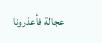عجالة فأعذرونا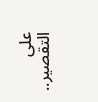على التقصير..